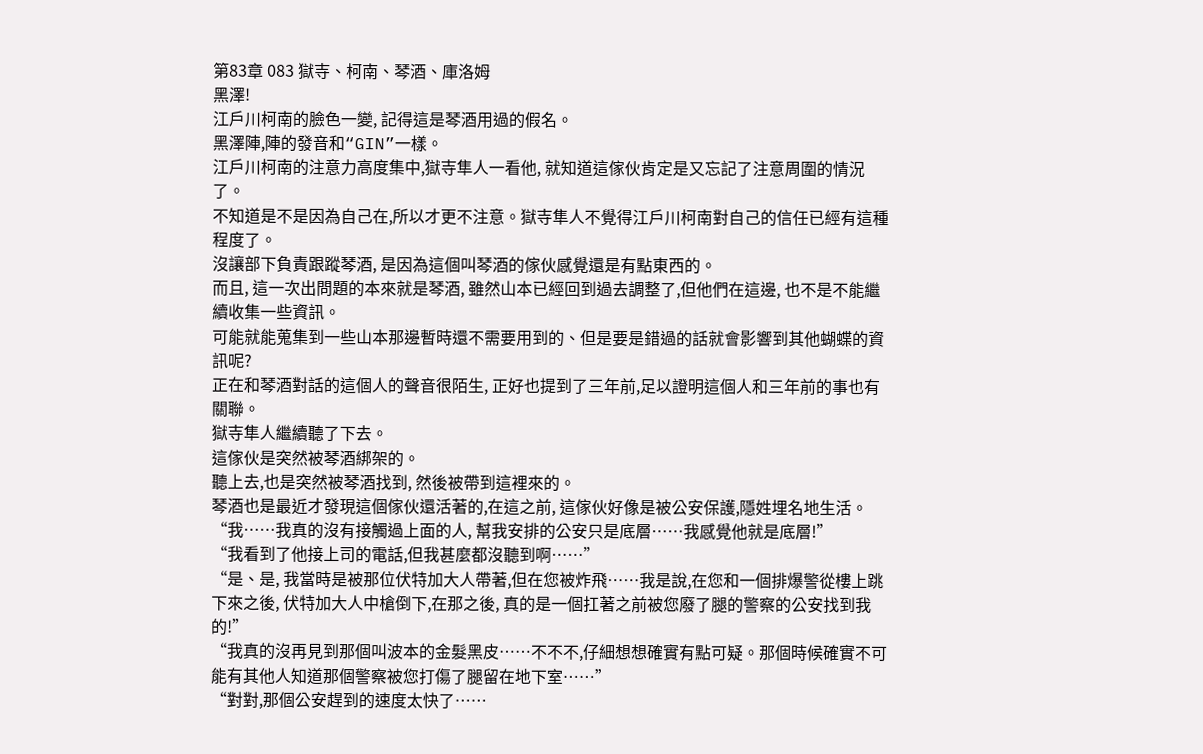第83章 083 獄寺、柯南、琴酒、庫洛姆
黑澤!
江戶川柯南的臉色一變, 記得這是琴酒用過的假名。
黑澤陣,陣的發音和“GIN”一樣。
江戶川柯南的注意力高度集中,獄寺隼人一看他, 就知道這傢伙肯定是又忘記了注意周圍的情況了。
不知道是不是因為自己在,所以才更不注意。獄寺隼人不覺得江戶川柯南對自己的信任已經有這種程度了。
沒讓部下負責跟蹤琴酒, 是因為這個叫琴酒的傢伙感覺還是有點東西的。
而且, 這一次出問題的本來就是琴酒, 雖然山本已經回到過去調整了,但他們在這邊, 也不是不能繼續收集一些資訊。
可能就能蒐集到一些山本那邊暫時還不需要用到的、但是要是錯過的話就會影響到其他蝴蝶的資訊呢?
正在和琴酒對話的這個人的聲音很陌生, 正好也提到了三年前,足以證明這個人和三年前的事也有關聯。
獄寺隼人繼續聽了下去。
這傢伙是突然被琴酒綁架的。
聽上去,也是突然被琴酒找到, 然後被帶到這裡來的。
琴酒也是最近才發現這個傢伙還活著的,在這之前, 這傢伙好像是被公安保護,隱姓埋名地生活。
“我……我真的沒有接觸過上面的人, 幫我安排的公安只是底層……我感覺他就是底層!”
“我看到了他接上司的電話,但我甚麼都沒聽到啊……”
“是、是, 我當時是被那位伏特加大人帶著,但在您被炸飛……我是說,在您和一個排爆警從樓上跳下來之後, 伏特加大人中槍倒下,在那之後, 真的是一個扛著之前被您廢了腿的警察的公安找到我的!”
“我真的沒再見到那個叫波本的金髮黑皮……不不不,仔細想想確實有點可疑。那個時候確實不可能有其他人知道那個警察被您打傷了腿留在地下室……”
“對對,那個公安趕到的速度太快了……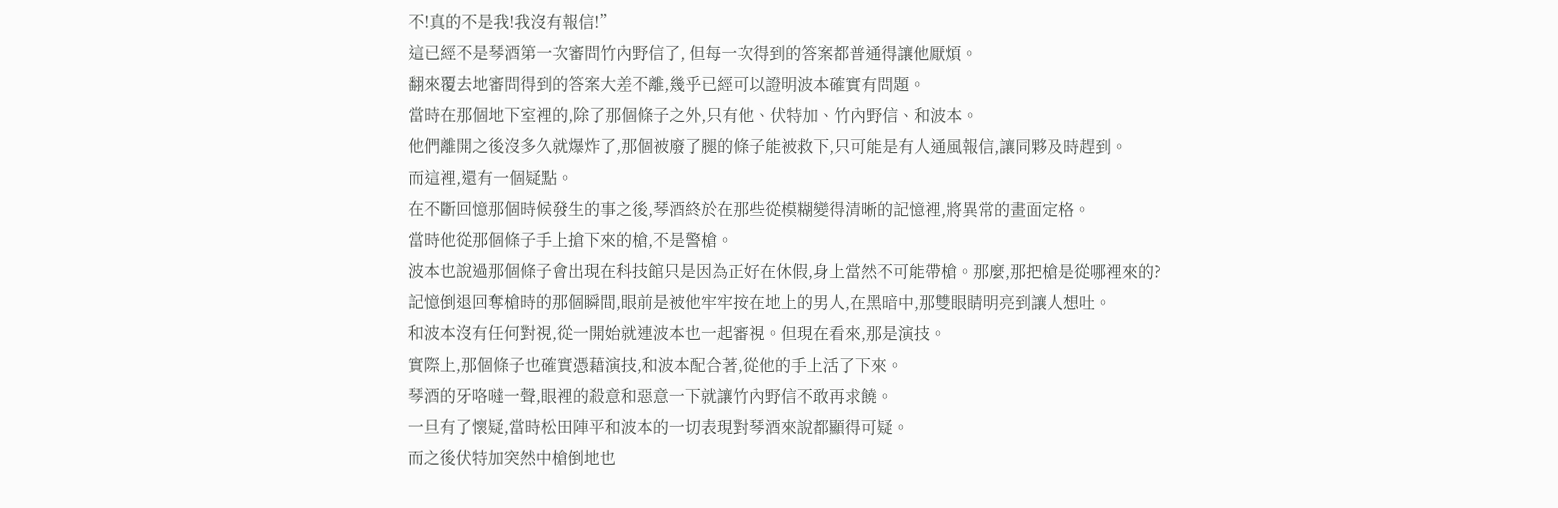不!真的不是我!我沒有報信!”
這已經不是琴酒第一次審問竹內野信了, 但每一次得到的答案都普通得讓他厭煩。
翻來覆去地審問得到的答案大差不離,幾乎已經可以證明波本確實有問題。
當時在那個地下室裡的,除了那個條子之外,只有他、伏特加、竹內野信、和波本。
他們離開之後沒多久就爆炸了,那個被廢了腿的條子能被救下,只可能是有人通風報信,讓同夥及時趕到。
而這裡,還有一個疑點。
在不斷回憶那個時候發生的事之後,琴酒終於在那些從模糊變得清晰的記憶裡,將異常的畫面定格。
當時他從那個條子手上搶下來的槍,不是警槍。
波本也說過那個條子會出現在科技館只是因為正好在休假,身上當然不可能帶槍。那麼,那把槍是從哪裡來的?
記憶倒退回奪槍時的那個瞬間,眼前是被他牢牢按在地上的男人,在黑暗中,那雙眼睛明亮到讓人想吐。
和波本沒有任何對視,從一開始就連波本也一起審視。但現在看來,那是演技。
實際上,那個條子也確實憑藉演技,和波本配合著,從他的手上活了下來。
琴酒的牙咯噠一聲,眼裡的殺意和惡意一下就讓竹內野信不敢再求饒。
一旦有了懷疑,當時松田陣平和波本的一切表現對琴酒來說都顯得可疑。
而之後伏特加突然中槍倒地也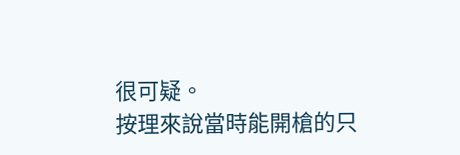很可疑。
按理來說當時能開槍的只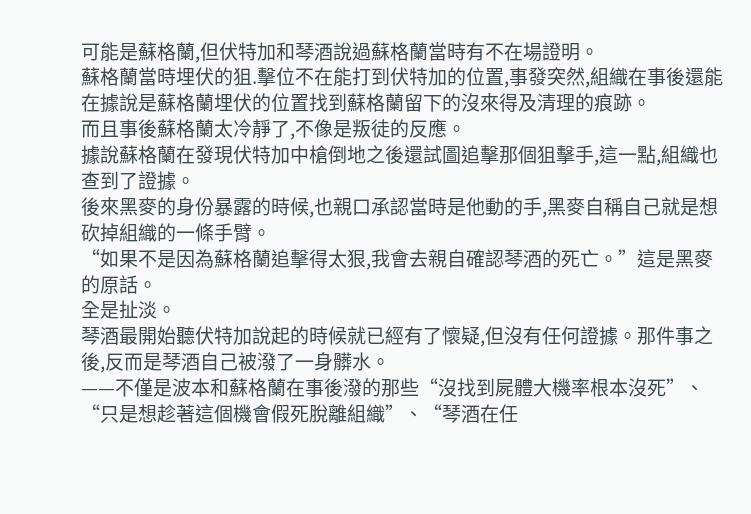可能是蘇格蘭,但伏特加和琴酒說過蘇格蘭當時有不在場證明。
蘇格蘭當時埋伏的狙.擊位不在能打到伏特加的位置,事發突然,組織在事後還能在據說是蘇格蘭埋伏的位置找到蘇格蘭留下的沒來得及清理的痕跡。
而且事後蘇格蘭太冷靜了,不像是叛徒的反應。
據說蘇格蘭在發現伏特加中槍倒地之後還試圖追擊那個狙擊手,這一點,組織也查到了證據。
後來黑麥的身份暴露的時候,也親口承認當時是他動的手,黑麥自稱自己就是想砍掉組織的一條手臂。
“如果不是因為蘇格蘭追擊得太狠,我會去親自確認琴酒的死亡。”這是黑麥的原話。
全是扯淡。
琴酒最開始聽伏特加說起的時候就已經有了懷疑,但沒有任何證據。那件事之後,反而是琴酒自己被潑了一身髒水。
——不僅是波本和蘇格蘭在事後潑的那些“沒找到屍體大機率根本沒死”、“只是想趁著這個機會假死脫離組織”、“琴酒在任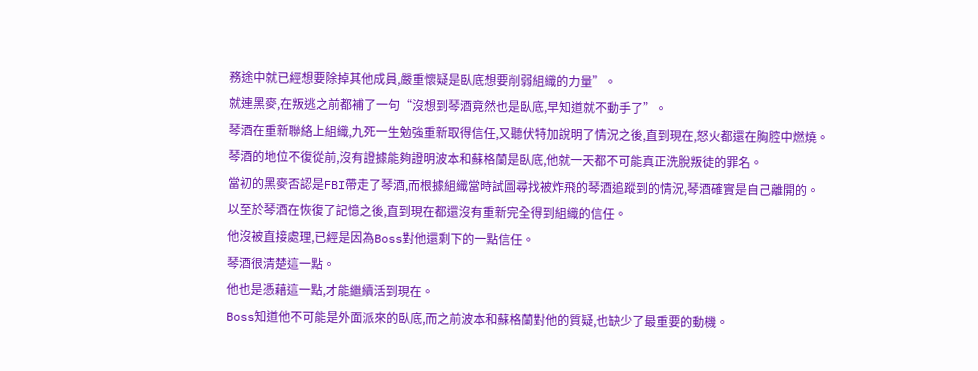務途中就已經想要除掉其他成員,嚴重懷疑是臥底想要削弱組織的力量”。
就連黑麥,在叛逃之前都補了一句“沒想到琴酒竟然也是臥底,早知道就不動手了”。
琴酒在重新聯絡上組織,九死一生勉強重新取得信任,又聽伏特加說明了情況之後,直到現在,怒火都還在胸腔中燃燒。
琴酒的地位不復從前,沒有證據能夠證明波本和蘇格蘭是臥底,他就一天都不可能真正洗脫叛徒的罪名。
當初的黑麥否認是FBI帶走了琴酒,而根據組織當時試圖尋找被炸飛的琴酒追蹤到的情況,琴酒確實是自己離開的。
以至於琴酒在恢復了記憶之後,直到現在都還沒有重新完全得到組織的信任。
他沒被直接處理,已經是因為Boss對他還剩下的一點信任。
琴酒很清楚這一點。
他也是憑藉這一點,才能繼續活到現在。
Boss知道他不可能是外面派來的臥底,而之前波本和蘇格蘭對他的質疑,也缺少了最重要的動機。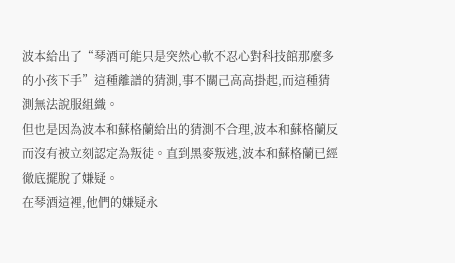波本給出了“琴酒可能只是突然心軟不忍心對科技館那麼多的小孩下手”這種離譜的猜測,事不關己高高掛起,而這種猜測無法說服組織。
但也是因為波本和蘇格蘭給出的猜測不合理,波本和蘇格蘭反而沒有被立刻認定為叛徒。直到黑麥叛逃,波本和蘇格蘭已經徹底擺脫了嫌疑。
在琴酒這裡,他們的嫌疑永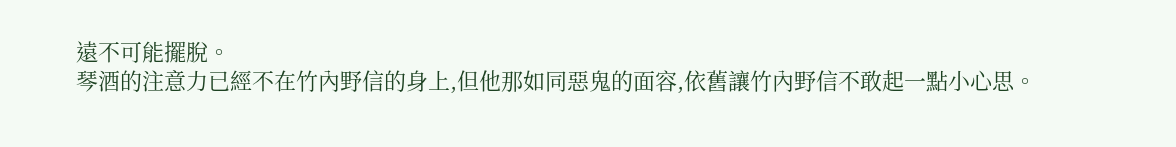遠不可能擺脫。
琴酒的注意力已經不在竹內野信的身上,但他那如同惡鬼的面容,依舊讓竹內野信不敢起一點小心思。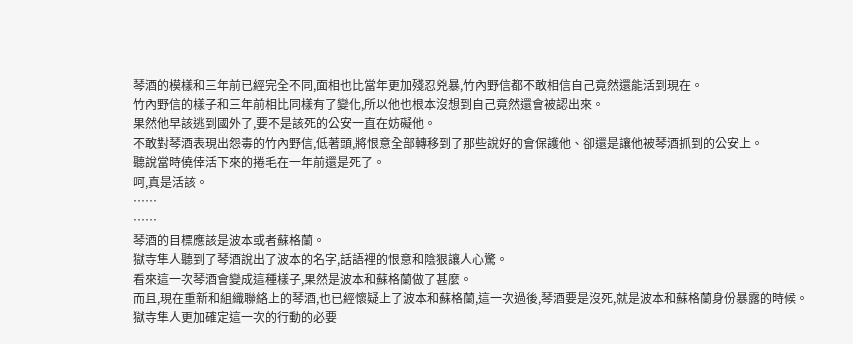琴酒的模樣和三年前已經完全不同,面相也比當年更加殘忍兇暴,竹內野信都不敢相信自己竟然還能活到現在。
竹內野信的樣子和三年前相比同樣有了變化,所以他也根本沒想到自己竟然還會被認出來。
果然他早該逃到國外了,要不是該死的公安一直在妨礙他。
不敢對琴酒表現出怨毒的竹內野信,低著頭,將恨意全部轉移到了那些說好的會保護他、卻還是讓他被琴酒抓到的公安上。
聽說當時僥倖活下來的捲毛在一年前還是死了。
呵,真是活該。
……
……
琴酒的目標應該是波本或者蘇格蘭。
獄寺隼人聽到了琴酒說出了波本的名字,話語裡的恨意和陰狠讓人心驚。
看來這一次琴酒會變成這種樣子,果然是波本和蘇格蘭做了甚麼。
而且,現在重新和組織聯絡上的琴酒,也已經懷疑上了波本和蘇格蘭,這一次過後,琴酒要是沒死,就是波本和蘇格蘭身份暴露的時候。
獄寺隼人更加確定這一次的行動的必要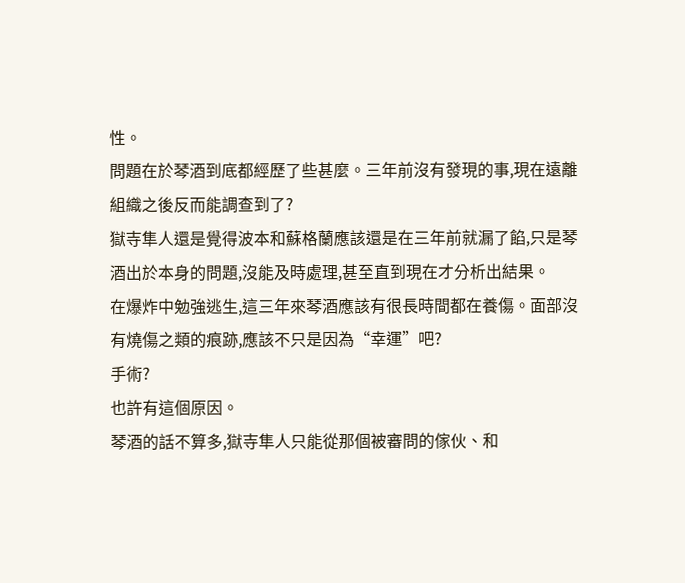性。
問題在於琴酒到底都經歷了些甚麼。三年前沒有發現的事,現在遠離組織之後反而能調查到了?
獄寺隼人還是覺得波本和蘇格蘭應該還是在三年前就漏了餡,只是琴酒出於本身的問題,沒能及時處理,甚至直到現在才分析出結果。
在爆炸中勉強逃生,這三年來琴酒應該有很長時間都在養傷。面部沒有燒傷之類的痕跡,應該不只是因為“幸運”吧?
手術?
也許有這個原因。
琴酒的話不算多,獄寺隼人只能從那個被審問的傢伙、和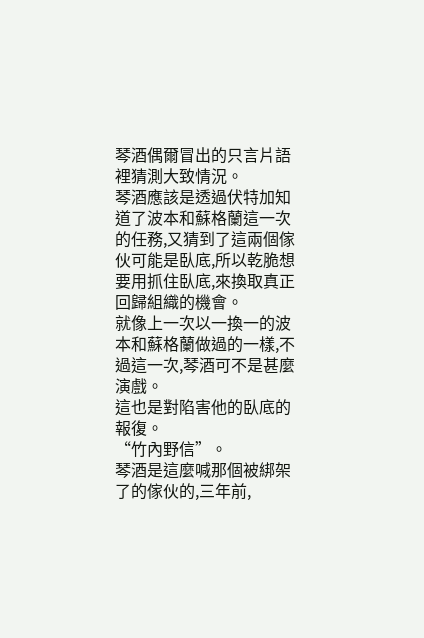琴酒偶爾冒出的只言片語裡猜測大致情況。
琴酒應該是透過伏特加知道了波本和蘇格蘭這一次的任務,又猜到了這兩個傢伙可能是臥底,所以乾脆想要用抓住臥底,來換取真正回歸組織的機會。
就像上一次以一換一的波本和蘇格蘭做過的一樣,不過這一次,琴酒可不是甚麼演戲。
這也是對陷害他的臥底的報復。
“竹內野信”。
琴酒是這麼喊那個被綁架了的傢伙的,三年前,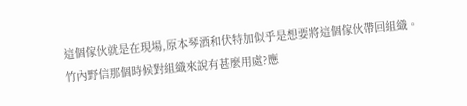這個傢伙就是在現場,原本琴酒和伏特加似乎是想要將這個傢伙帶回組織。
竹內野信那個時候對組織來說有甚麼用處?應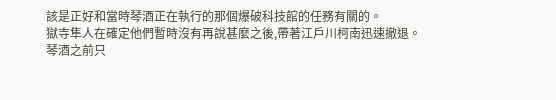該是正好和當時琴酒正在執行的那個爆破科技館的任務有關的。
獄寺隼人在確定他們暫時沒有再說甚麼之後,帶著江戶川柯南迅速撤退。
琴酒之前只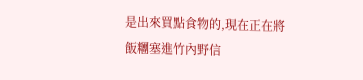是出來買點食物的,現在正在將飯糰塞進竹內野信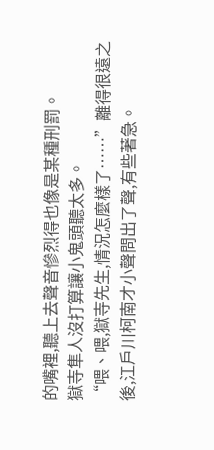的嘴裡,聽上去聲音慘烈得也像是某種刑罰。
獄寺隼人沒打算讓小鬼頭聽太多。
“喂、喂,獄寺先生,情況怎麼樣了……”離得很遠之後,江戶川柯南才小聲問出了聲,有些著急。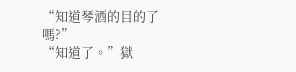“知道琴酒的目的了嗎?”
“知道了。”獄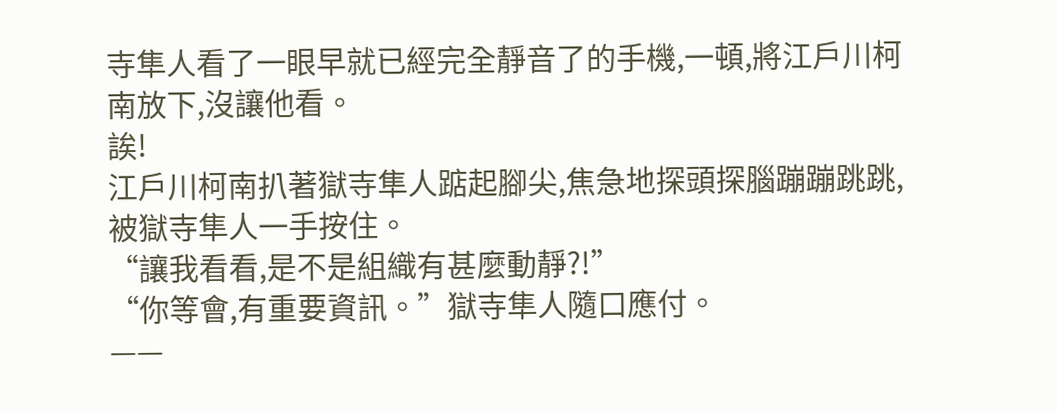寺隼人看了一眼早就已經完全靜音了的手機,一頓,將江戶川柯南放下,沒讓他看。
誒!
江戶川柯南扒著獄寺隼人踮起腳尖,焦急地探頭探腦蹦蹦跳跳,被獄寺隼人一手按住。
“讓我看看,是不是組織有甚麼動靜?!”
“你等會,有重要資訊。”獄寺隼人隨口應付。
——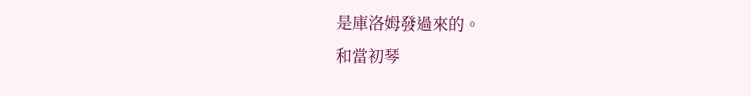是庫洛姆發過來的。
和當初琴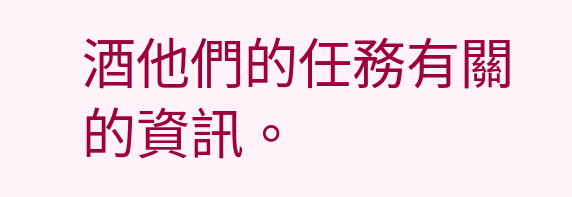酒他們的任務有關的資訊。